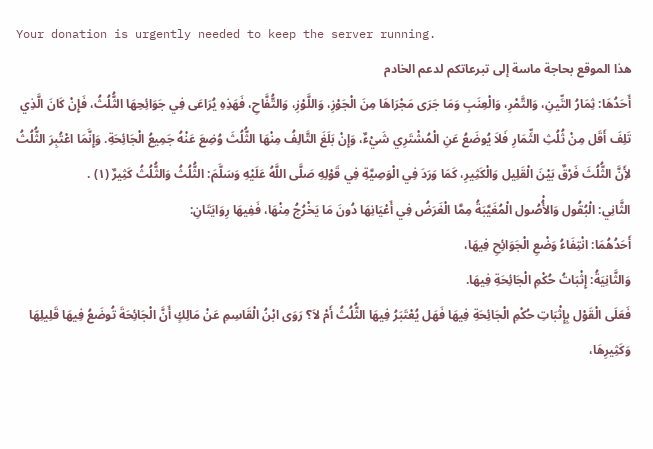Your donation is urgently needed to keep the server running.
هذا الموقع بحاجة ماسة إلى تبرعاتكم لدعم الخادم
أَحَدُهَا: ثِمَارُ التِّينِ، وَالتَّمْرِ، وَالْعِنَبِ وَمَا جَرَى مَجْرَاهَا مِنَ الْجَوْزِ، وَاللَّوْزِ، وَالتُّفَّاحِ، فَهَذِهِ يُرَاعَى فِي جَوَائِحِهَا الثُّلُثُ، فَإِنْ كَانَ الَّذِي تَلِفَ أَقَل مِنْ ثُلُثِ الثِّمَارِ فَلاَ يُوضَعُ عَنِ الْمُشْتَرِي شَيْءٌ، وَإِنْ بَلَغَ التَّالِفُ مِنْهَا الثُّلُثَ وُضِعَ عَنْهُ جَمِيعُ الْجَائِحَةِ. وَإِنَّمَا اعْتُبِرَ الثُّلُثُ لأَِنَّ الثُّلُثَ فَرْقٌ بَيْنَ الْقَلِيل وَالْكَثِيرِ، كَمَا وَرَدَ فِي الْوَصِيَّةِ فِي قَوْلِهِ صَلَّى اللَّهُ عَلَيْهِ وَسَلَّمَ: الثُّلُثُ وَالثُّلُثُ كَثِيرٌ (١) .
الثَّانِي: الْبُقُول وَالأُْصُول الْمُغَيَّبَةُ مِمَّا الْغَرَضُ فِي أَعْيَانِهَا دُونَ مَا يَخْرُجُ مِنْهَا، فَفِيهَا رِوَايَتَانِ:
أَحَدُهُمَا: انْتِفَاءُ وَضْعِ الْجَوَائِحِ فِيهَا،
وَالثَّانِيَةُ: إِثْبَاتُ حُكْمِ الْجَائِحَةِ فِيهَا.
فَعَلَى الْقَوْل بِإِثْبَاتِ حُكْمِ الْجَائِحَةِ فِيهَا فَهَل يُعْتَبَرُ فِيهَا الثُّلُثُ أَمْ لاَ؟ رَوَى ابْنُ الْقَاسِمِ عَنْ مَالِكٍ أَنَّ الْجَائِحَةَ تُوضَعُ فِيهَا قَلِيلِهَا وَكَثِيرِهَا،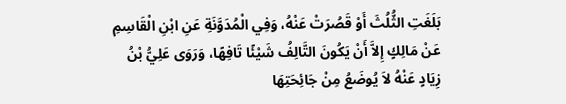بَلَغَتِ الثُّلُثَ أَوْ قَصُرَتْ عَنْهُ، وَفِي الْمُدَوَّنَةِ عَنِ ابْنِ الْقَاسِمِ عَنْ مَالِكٍ إِلاَّ أَنْ يَكُونَ التَّالِفُ شَيْئًا تَافِهًا، وَرَوَى عَلِيُّ بْنُ زِيَادٍ عَنْهُ لاَ يُوضَعُ مِنْ جَائِحَتِهَا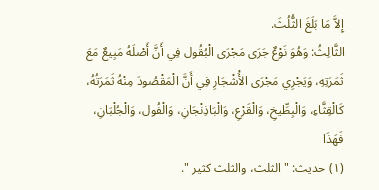إِلاَّ مَا بَلَغَ الثُّلُثَ.
الثَّالِثُ: وَهُوَ نَوْعٌ جَرَى مَجْرَى الْبُقُول فِي أَنَّ أَصْلَهُ مَبِيعٌ مَعَ ثَمَرَتِهِ، وَيَجْرِي مَجْرَى الأَْشْجَارِ فِي أَنَّ الْمَقْصُودَ مِنْهُ ثَمَرَتُهُ، كَالْقِثَّاءِ، وَالْبِطِّيخِ، وَالْقَرْعِ، وَالْبَاذِنْجَانِ، وَالْفُول، وَالْجُلْبَانِ، فَهَذَا
(١) حديث: " الثلث، والثلث كثير ".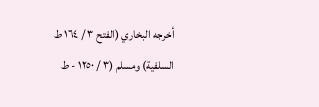أخرجه البخاري (الفتح ٣ / ١٦٤ ط السلفية) ومسلم (٣ / ١٢٥٠ - ط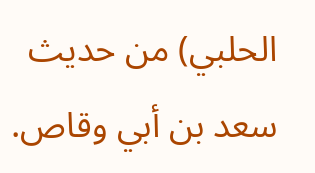الحلبي) من حديث سعد بن أبي وقاص.